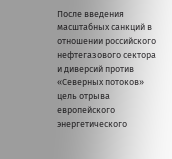После введения масштабных санкций в отношении российского нефтегазового сектора и диверсий против «Северных потоков» цель отрыва европейского энергетического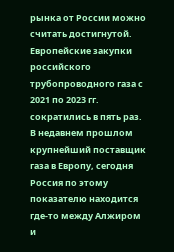рынка от России можно считать достигнутой. Европейские закупки российского трубопроводного газа с 2021 по 2023 гг. сократились в пять раз. В недавнем прошлом крупнейший поставщик газа в Европу, сегодня Россия по этому показателю находится где-то между Алжиром и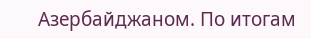Азербайджаном. По итогам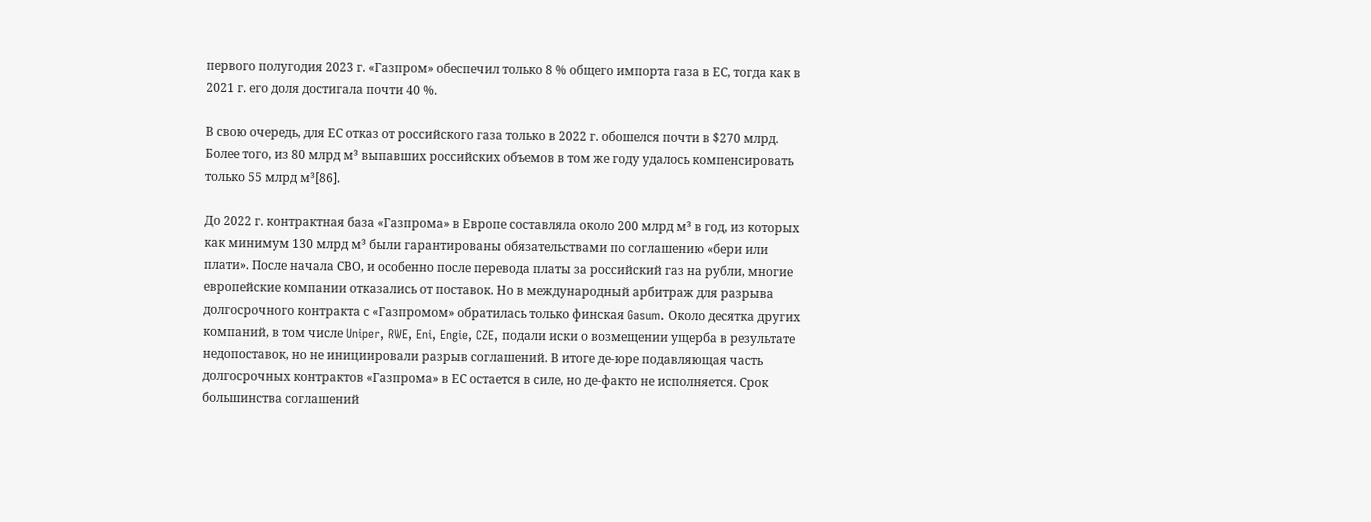первого полугодия 2023 г. «Газпром» обеспечил только 8 % общего импорта газа в ЕС, тогда как в 2021 г. его доля достигала почти 40 %.

В свою очередь, для ЕС отказ от российского газа только в 2022 г. обошелся почти в $270 млрд. Более того, из 80 млрд м³ выпавших российских объемов в том же году удалось компенсировать только 55 млрд м³[86].

До 2022 г. контрактная база «Газпрома» в Европе составляла около 200 млрд м³ в год, из которых как минимум 130 млрд м³ были гарантированы обязательствами по соглашению «бери или плати». После начала СВО, и особенно после перевода платы за российский газ на рубли, многие европейские компании отказались от поставок. Но в международный арбитраж для разрыва долгосрочного контракта с «Газпромом» обратилась только финская Gasum. Около десятка других компаний, в том числе Uniper, RWE, Eni, Engie, CZE, подали иски о возмещении ущерба в результате недопоставок, но не инициировали разрыв соглашений. В итоге де-юре подавляющая часть долгосрочных контрактов «Газпрома» в ЕС остается в силе, но де-факто не исполняется. Срок большинства соглашений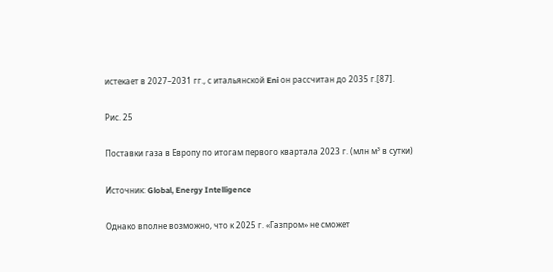истекает в 2027–2031 гг., с итальянской Eni он рассчитан до 2035 г.[87].

Рис. 25

Поставки газа в Европу по итогам первого квартала 2023 г. (млн м³ в сутки)

Источник: Global, Energy Intelligence

Однако вполне возможно, что к 2025 г. «Газпром» не сможет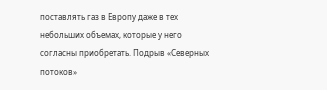поставлять газ в Европу даже в тех небольших объемах, которые у него согласны приобретать. Подрыв «Северных потоков»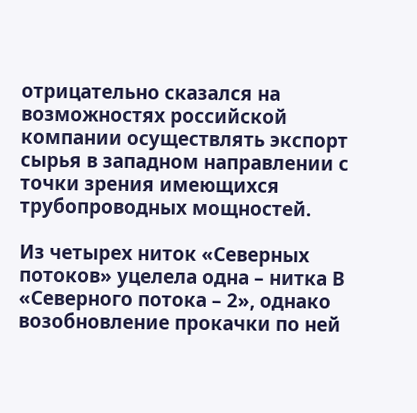отрицательно сказался на возможностях российской компании осуществлять экспорт сырья в западном направлении с точки зрения имеющихся трубопроводных мощностей.

Из четырех ниток «Северных потоков» уцелела одна – нитка В «Северного потока – 2», однако возобновление прокачки по ней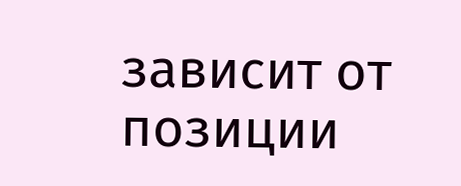зависит от позиции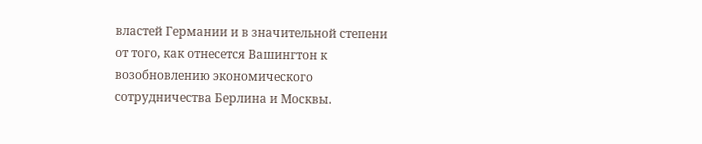властей Германии и в значительной степени от того, как отнесется Вашингтон к возобновлению экономического сотрудничества Берлина и Москвы.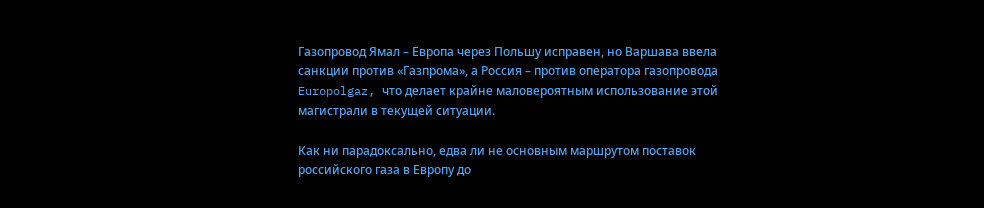Газопровод Ямал – Европа через Польшу исправен, но Варшава ввела санкции против «Газпрома», а Россия – против оператора газопровода Europolgaz, что делает крайне маловероятным использование этой магистрали в текущей ситуации.

Как ни парадоксально, едва ли не основным маршрутом поставок российского газа в Европу до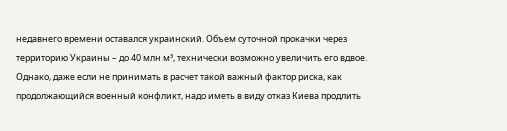недавнего времени оставался украинский. Объем суточной прокачки через территорию Украины – до 40 млн м³, технически возможно увеличить его вдвое. Однако, даже если не принимать в расчет такой важный фактор риска, как продолжающийся военный конфликт, надо иметь в виду отказ Киева продлить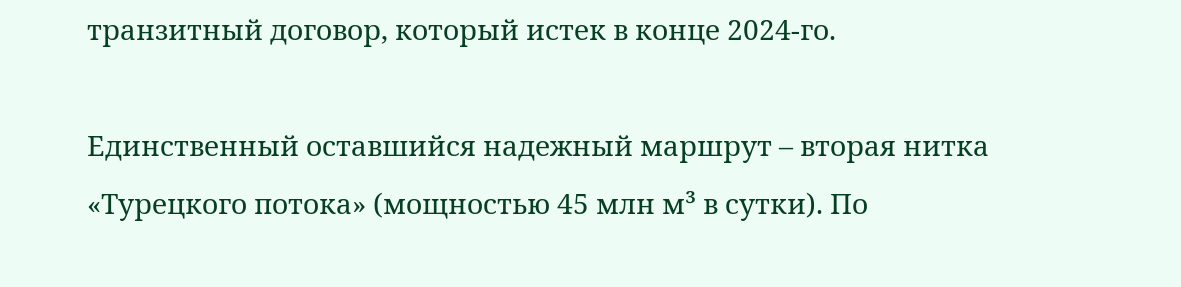транзитный договор, который истек в конце 2024-го.

Единственный оставшийся надежный маршрут – вторая нитка «Турецкого потока» (мощностью 45 млн м³ в сутки). По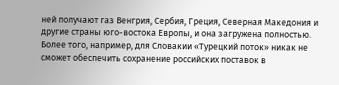ней получают газ Венгрия, Сербия, Греция, Северная Македония и другие страны юго-востока Европы, и она загружена полностью. Более того, например, для Словакии «Турецкий поток» никак не сможет обеспечить сохранение российских поставок в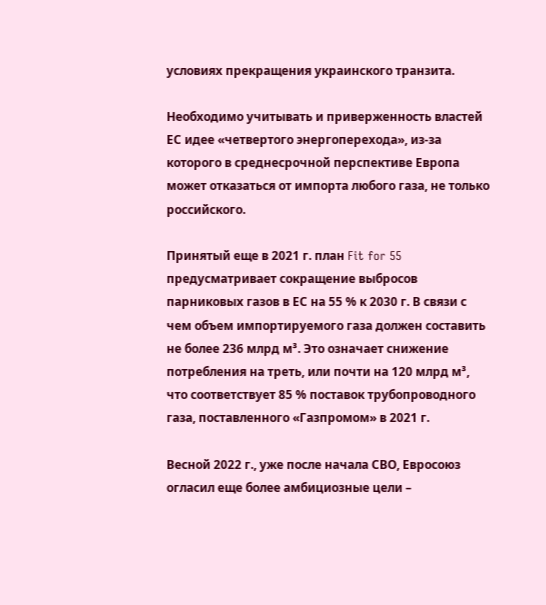условиях прекращения украинского транзита.

Необходимо учитывать и приверженность властей ЕС идее «четвертого энергоперехода», из-за которого в среднесрочной перспективе Европа может отказаться от импорта любого газа, не только российского.

Принятый еще в 2021 г. план Fit for 55 предусматривает сокращение выбросов парниковых газов в ЕС на 55 % к 2030 г. В связи с чем объем импортируемого газа должен составить не более 236 млрд м³. Это означает снижение потребления на треть, или почти на 120 млрд м³, что соответствует 85 % поставок трубопроводного газа, поставленного «Газпромом» в 2021 г.

Весной 2022 г., уже после начала СВО, Евросоюз огласил еще более амбициозные цели –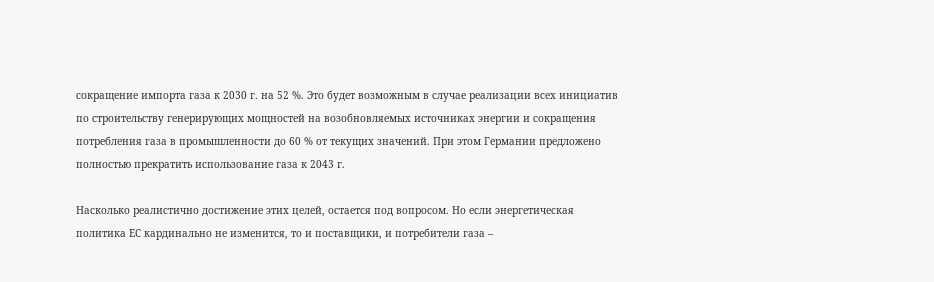сокращение импорта газа к 2030 г. на 52 %. Это будет возможным в случае реализации всех инициатив по строительству генерирующих мощностей на возобновляемых источниках энергии и сокращения потребления газа в промышленности до 60 % от текущих значений. При этом Германии предложено полностью прекратить использование газа к 2043 г.

Насколько реалистично достижение этих целей, остается под вопросом. Но если энергетическая политика ЕС кардинально не изменится, то и поставщики, и потребители газа –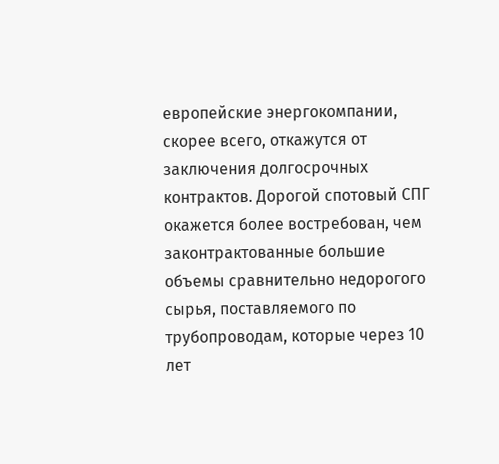европейские энергокомпании, скорее всего, откажутся от заключения долгосрочных контрактов. Дорогой спотовый СПГ окажется более востребован, чем законтрактованные большие объемы сравнительно недорогого сырья, поставляемого по трубопроводам, которые через 10 лет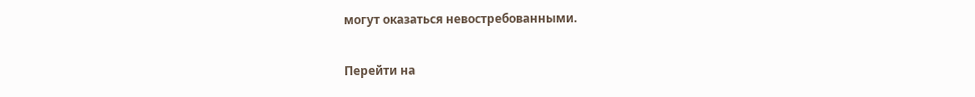могут оказаться невостребованными.

Перейти на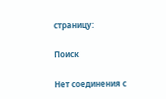страницу:

Поиск

Нет соединения с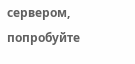сервером, попробуйте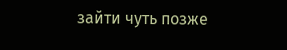зайти чуть позже